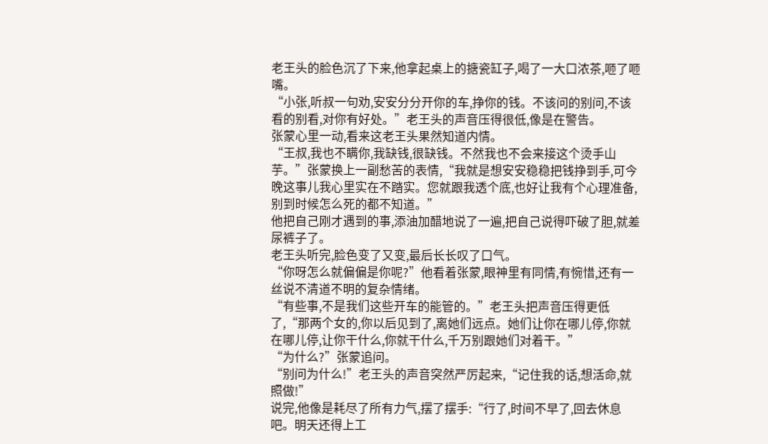老王头的脸色沉了下来,他拿起桌上的搪瓷缸子,喝了一大口浓茶,咂了咂嘴。
“小张,听叔一句劝,安安分分开你的车,挣你的钱。不该问的别问,不该看的别看,对你有好处。”老王头的声音压得很低,像是在警告。
张蒙心里一动,看来这老王头果然知道内情。
“王叔,我也不瞒你,我缺钱,很缺钱。不然我也不会来接这个烫手山芋。”张蒙换上一副愁苦的表情,“我就是想安安稳稳把钱挣到手,可今晚这事儿我心里实在不踏实。您就跟我透个底,也好让我有个心理准备,别到时候怎么死的都不知道。”
他把自己刚才遇到的事,添油加醋地说了一遍,把自己说得吓破了胆,就差尿裤子了。
老王头听完,脸色变了又变,最后长长叹了口气。
“你呀怎么就偏偏是你呢?”他看着张蒙,眼神里有同情,有惋惜,还有一丝说不清道不明的复杂情绪。
“有些事,不是我们这些开车的能管的。”老王头把声音压得更低了,“那两个女的,你以后见到了,离她们远点。她们让你在哪儿停,你就在哪儿停,让你干什么,你就干什么,千万别跟她们对着干。”
“为什么?”张蒙追问。
“别问为什么!”老王头的声音突然严厉起来,“记住我的话,想活命,就照做!”
说完,他像是耗尽了所有力气,摆了摆手:“行了,时间不早了,回去休息吧。明天还得上工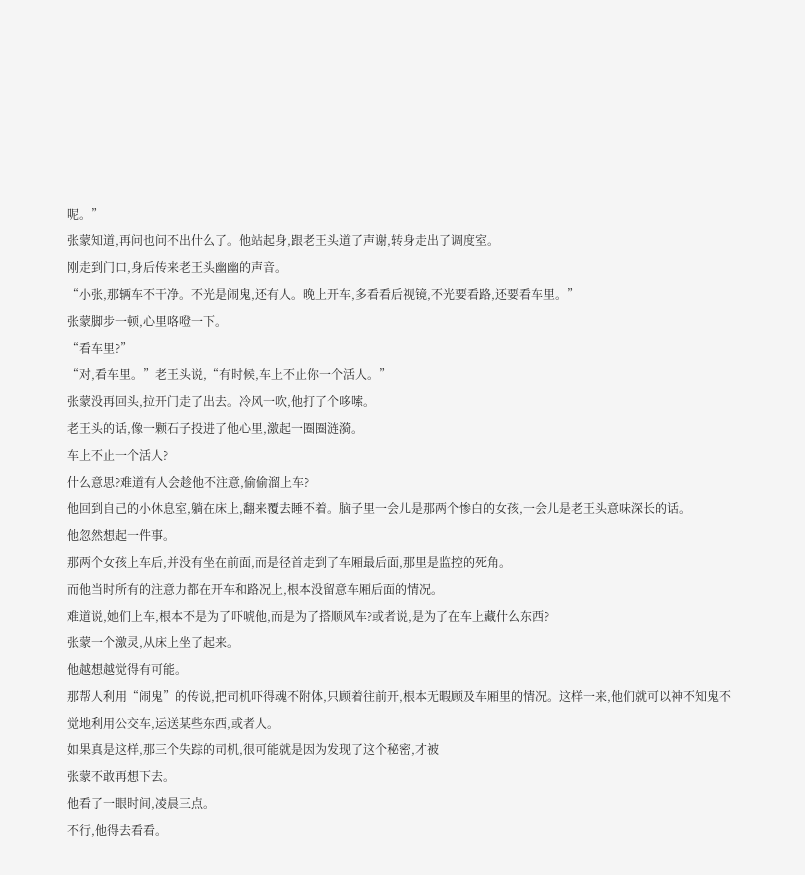呢。”
张蒙知道,再问也问不出什么了。他站起身,跟老王头道了声谢,转身走出了调度室。
刚走到门口,身后传来老王头幽幽的声音。
“小张,那辆车不干净。不光是闹鬼,还有人。晚上开车,多看看后视镜,不光要看路,还要看车里。”
张蒙脚步一顿,心里咯噔一下。
“看车里?”
“对,看车里。”老王头说,“有时候,车上不止你一个活人。”
张蒙没再回头,拉开门走了出去。冷风一吹,他打了个哆嗦。
老王头的话,像一颗石子投进了他心里,激起一圈圈涟漪。
车上不止一个活人?
什么意思?难道有人会趁他不注意,偷偷溜上车?
他回到自己的小休息室,躺在床上,翻来覆去睡不着。脑子里一会儿是那两个惨白的女孩,一会儿是老王头意味深长的话。
他忽然想起一件事。
那两个女孩上车后,并没有坐在前面,而是径首走到了车厢最后面,那里是监控的死角。
而他当时所有的注意力都在开车和路况上,根本没留意车厢后面的情况。
难道说,她们上车,根本不是为了吓唬他,而是为了搭顺风车?或者说,是为了在车上藏什么东西?
张蒙一个激灵,从床上坐了起来。
他越想越觉得有可能。
那帮人利用“闹鬼”的传说,把司机吓得魂不附体,只顾着往前开,根本无暇顾及车厢里的情况。这样一来,他们就可以神不知鬼不觉地利用公交车,运送某些东西,或者人。
如果真是这样,那三个失踪的司机,很可能就是因为发现了这个秘密,才被
张蒙不敢再想下去。
他看了一眼时间,凌晨三点。
不行,他得去看看。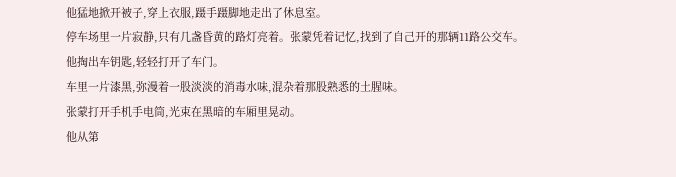他猛地掀开被子,穿上衣服,蹑手蹑脚地走出了休息室。
停车场里一片寂静,只有几盏昏黄的路灯亮着。张蒙凭着记忆,找到了自己开的那辆11路公交车。
他掏出车钥匙,轻轻打开了车门。
车里一片漆黑,弥漫着一股淡淡的消毒水味,混杂着那股熟悉的土腥味。
张蒙打开手机手电筒,光束在黑暗的车厢里晃动。
他从第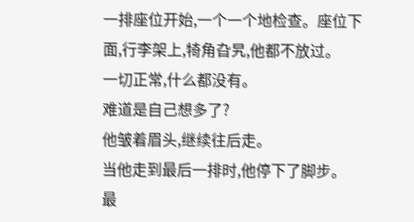一排座位开始,一个一个地检查。座位下面,行李架上,犄角旮旯,他都不放过。
一切正常,什么都没有。
难道是自己想多了?
他皱着眉头,继续往后走。
当他走到最后一排时,他停下了脚步。
最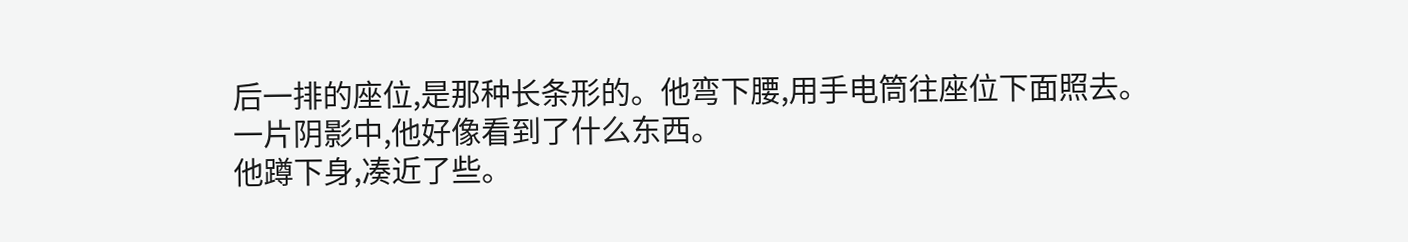后一排的座位,是那种长条形的。他弯下腰,用手电筒往座位下面照去。
一片阴影中,他好像看到了什么东西。
他蹲下身,凑近了些。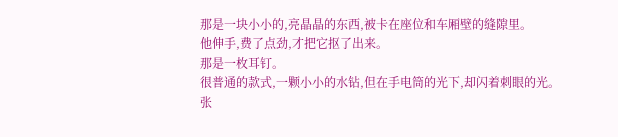那是一块小小的,亮晶晶的东西,被卡在座位和车厢壁的缝隙里。
他伸手,费了点劲,才把它抠了出来。
那是一枚耳钉。
很普通的款式,一颗小小的水钻,但在手电筒的光下,却闪着刺眼的光。
张